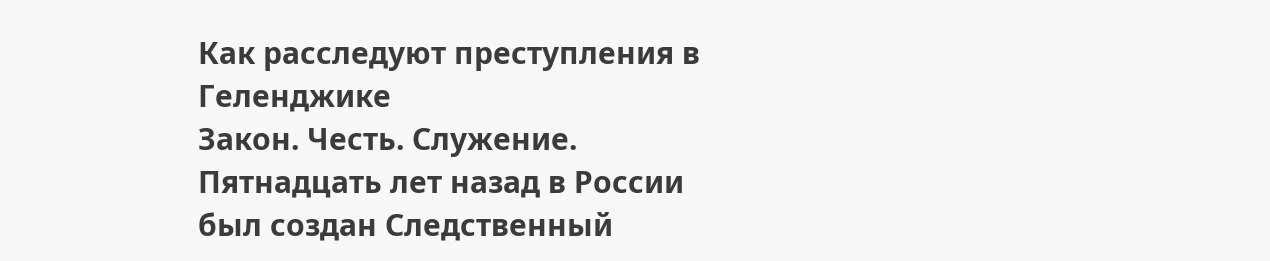Как расследуют преступления в Геленджике
Закон. Честь. Служение. Пятнадцать лет назад в России был создан Следственный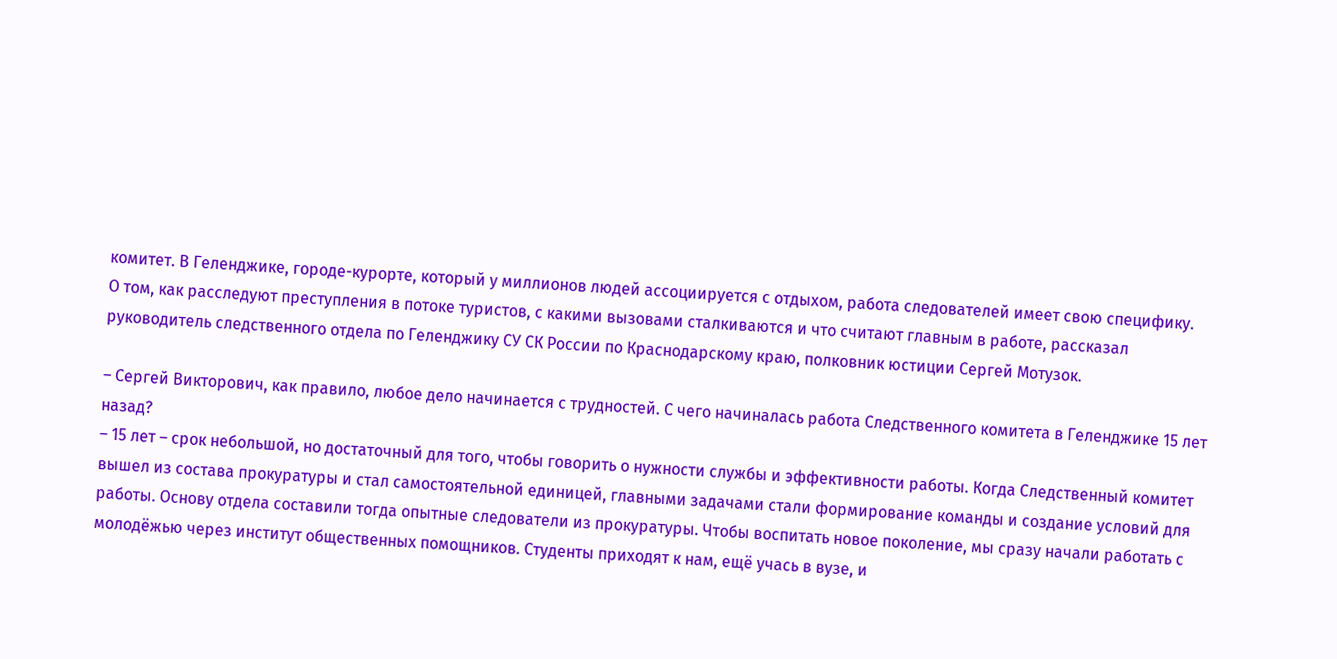комитет. В Геленджике, городе-курорте, который у миллионов людей ассоциируется с отдыхом, работа следователей имеет свою специфику.
О том, как расследуют преступления в потоке туристов, с какими вызовами сталкиваются и что считают главным в работе, рассказал руководитель следственного отдела по Геленджику СУ СК России по Краснодарскому краю, полковник юстиции Сергей Мотузок.

– Сергей Викторович, как правило, любое дело начинается с трудностей. С чего начиналась работа Следственного комитета в Геленджике 15 лет назад?
– 15 лет – срок небольшой, но достаточный для того, чтобы говорить о нужности службы и эффективности работы. Когда Следственный комитет вышел из состава прокуратуры и стал самостоятельной единицей, главными задачами стали формирование команды и создание условий для работы. Основу отдела составили тогда опытные следователи из прокуратуры. Чтобы воспитать новое поколение, мы сразу начали работать с молодёжью через институт общественных помощников. Студенты приходят к нам, ещё учась в вузе, и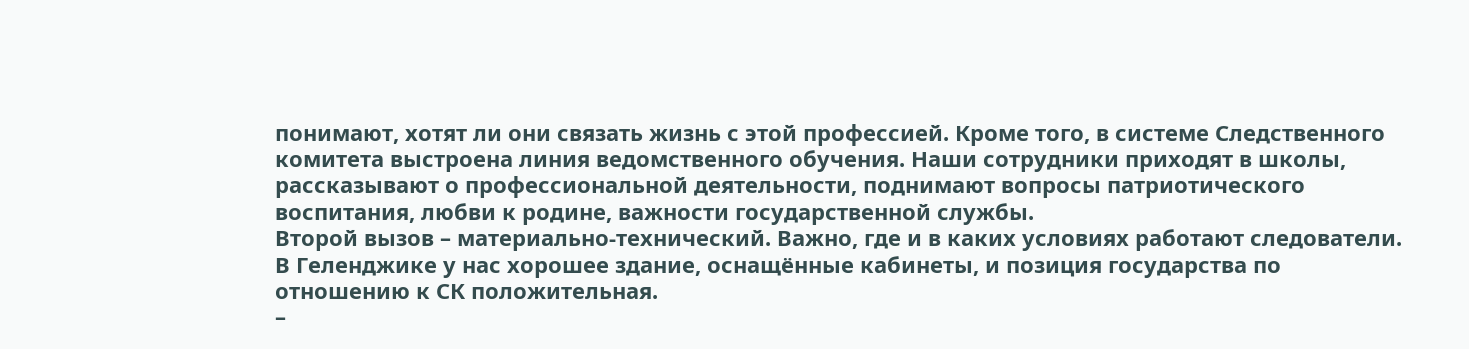понимают, хотят ли они связать жизнь с этой профессией. Кроме того, в системе Следственного комитета выстроена линия ведомственного обучения. Наши сотрудники приходят в школы, рассказывают о профессиональной деятельности, поднимают вопросы патриотического воспитания, любви к родине, важности государственной службы.
Второй вызов – материально-технический. Важно, где и в каких условиях работают следователи. В Геленджике у нас хорошее здание, оснащённые кабинеты, и позиция государства по отношению к СК положительная.
–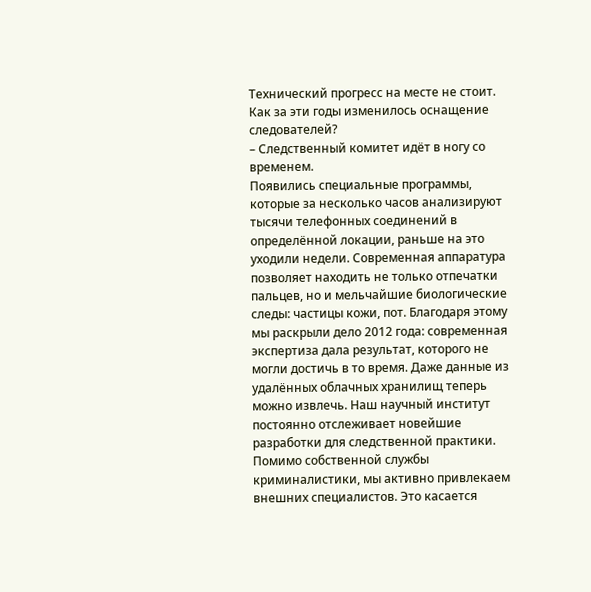Технический прогресс на месте не стоит. Как за эти годы изменилось оснащение следователей?
– Следственный комитет идёт в ногу со временем.
Появились специальные программы, которые за несколько часов анализируют тысячи телефонных соединений в определённой локации, раньше на это уходили недели. Современная аппаратура позволяет находить не только отпечатки пальцев, но и мельчайшие биологические следы: частицы кожи, пот. Благодаря этому мы раскрыли дело 2012 года: современная экспертиза дала результат, которого не могли достичь в то время. Даже данные из удалённых облачных хранилищ теперь можно извлечь. Наш научный институт постоянно отслеживает новейшие разработки для следственной практики.
Помимо собственной службы криминалистики, мы активно привлекаем внешних специалистов. Это касается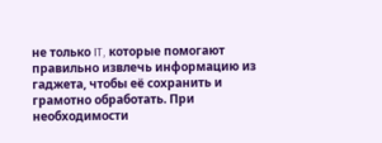не только IT, которые помогают правильно извлечь информацию из гаджета, чтобы её сохранить и грамотно обработать. При необходимости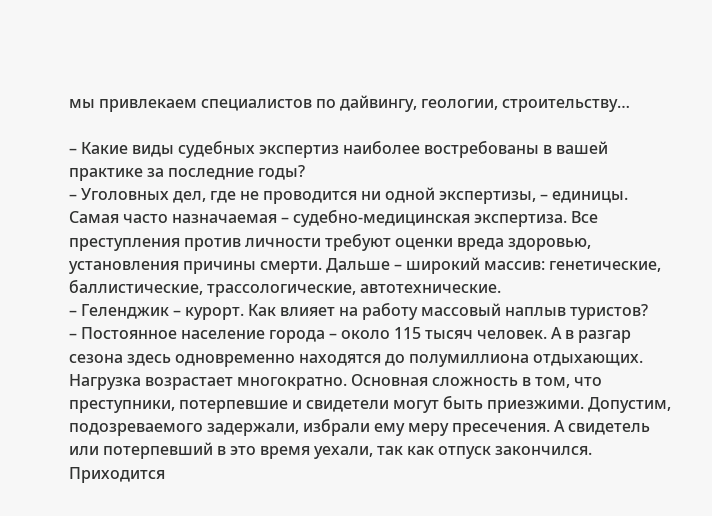мы привлекаем специалистов по дайвингу, геологии, строительству…

– Какие виды судебных экспертиз наиболее востребованы в вашей практике за последние годы?
– Уголовных дел, где не проводится ни одной экспертизы, – единицы. Самая часто назначаемая – судебно-медицинская экспертиза. Все преступления против личности требуют оценки вреда здоровью, установления причины смерти. Дальше – широкий массив: генетические, баллистические, трассологические, автотехнические.
– Геленджик – курорт. Как влияет на работу массовый наплыв туристов?
– Постоянное население города – около 115 тысяч человек. А в разгар сезона здесь одновременно находятся до полумиллиона отдыхающих. Нагрузка возрастает многократно. Основная сложность в том, что преступники, потерпевшие и свидетели могут быть приезжими. Допустим, подозреваемого задержали, избрали ему меру пресечения. А свидетель или потерпевший в это время уехали, так как отпуск закончился. Приходится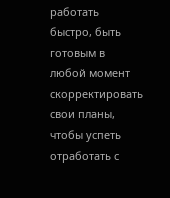работать быстро, быть готовым в любой момент скорректировать свои планы, чтобы успеть отработать с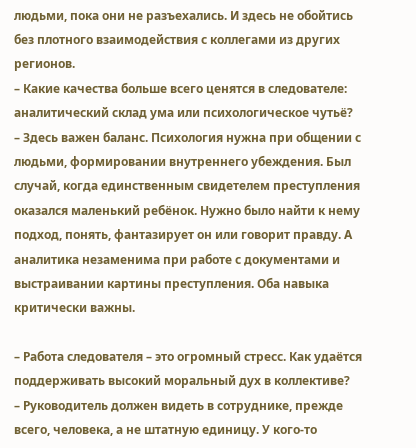людьми, пока они не разъехались. И здесь не обойтись без плотного взаимодействия с коллегами из других регионов.
– Какие качества больше всего ценятся в следователе: аналитический склад ума или психологическое чутьё?
– Здесь важен баланс. Психология нужна при общении с людьми, формировании внутреннего убеждения. Был случай, когда единственным свидетелем преступления оказался маленький ребёнок. Нужно было найти к нему подход, понять, фантазирует он или говорит правду. А аналитика незаменима при работе с документами и выстраивании картины преступления. Оба навыка критически важны.

– Работа следователя – это огромный стресс. Как удаётся поддерживать высокий моральный дух в коллективе?
– Руководитель должен видеть в сотруднике, прежде всего, человека, а не штатную единицу. У кого-то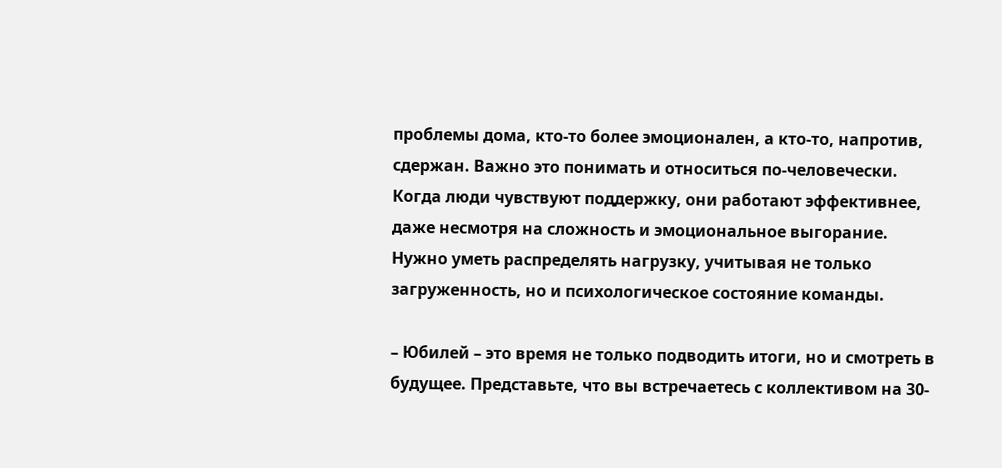проблемы дома, кто-то более эмоционален, а кто-то, напротив, сдержан. Важно это понимать и относиться по-человечески. Когда люди чувствуют поддержку, они работают эффективнее, даже несмотря на сложность и эмоциональное выгорание. Нужно уметь распределять нагрузку, учитывая не только загруженность, но и психологическое состояние команды.

– Юбилей – это время не только подводить итоги, но и смотреть в будущее. Представьте, что вы встречаетесь с коллективом на 30-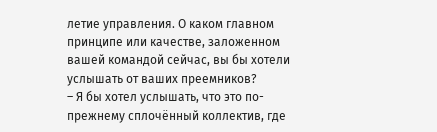летие управления. О каком главном принципе или качестве, заложенном вашей командой сейчас, вы бы хотели услышать от ваших преемников?
– Я бы хотел услышать, что это по-прежнему сплочённый коллектив, где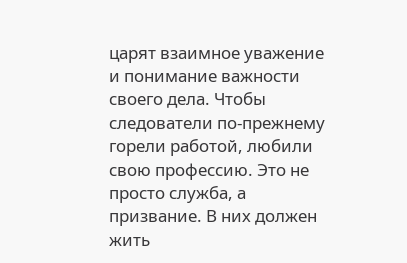царят взаимное уважение и понимание важности своего дела. Чтобы следователи по-прежнему горели работой, любили свою профессию. Это не просто служба, а призвание. В них должен жить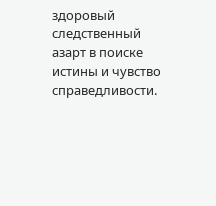здоровый следственный азарт в поиске истины и чувство справедливости.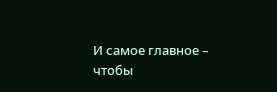И самое главное – чтобы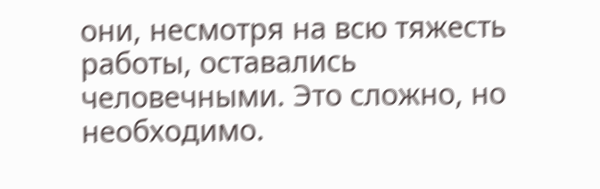они, несмотря на всю тяжесть работы, оставались человечными. Это сложно, но необходимо.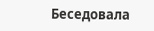Беседовала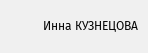Инна КУЗНЕЦОВА